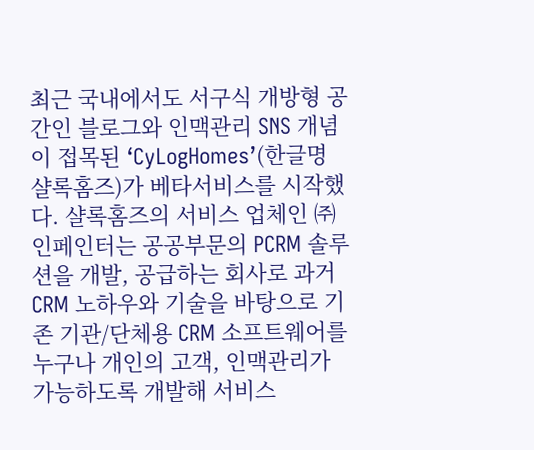최근 국내에서도 서구식 개방형 공간인 블로그와 인맥관리 SNS 개념이 접목된 ‘CyLogHomes’(한글명 샬록홈즈)가 베타서비스를 시작했다. 샬록홈즈의 서비스 업체인 ㈜인페인터는 공공부문의 PCRM 솔루션을 개발, 공급하는 회사로 과거 CRM 노하우와 기술을 바탕으로 기존 기관/단체용 CRM 소프트웨어를 누구나 개인의 고객, 인맥관리가 가능하도록 개발해 서비스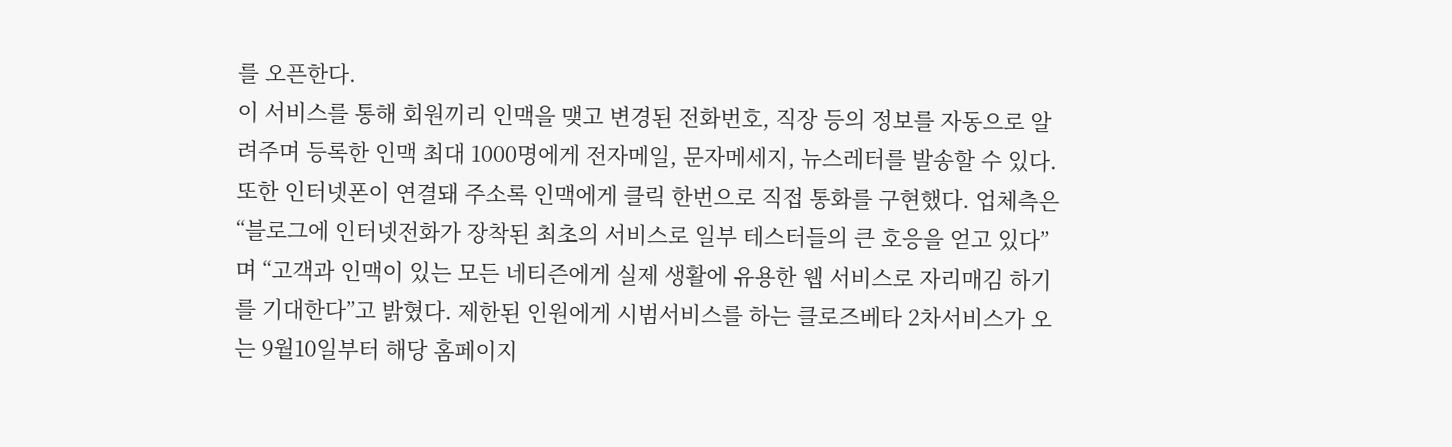를 오픈한다.
이 서비스를 통해 회원끼리 인맥을 맺고 변경된 전화번호, 직장 등의 정보를 자동으로 알려주며 등록한 인맥 최대 1000명에게 전자메일, 문자메세지, 뉴스레터를 발송할 수 있다. 또한 인터넷폰이 연결돼 주소록 인맥에게 클릭 한번으로 직접 통화를 구현했다. 업체측은 “블로그에 인터넷전화가 장착된 최초의 서비스로 일부 테스터들의 큰 호응을 얻고 있다”며 “고객과 인맥이 있는 모든 네티즌에게 실제 생활에 유용한 웹 서비스로 자리매김 하기를 기대한다”고 밝혔다. 제한된 인원에게 시범서비스를 하는 클로즈베타 2차서비스가 오는 9월10일부터 해당 홈페이지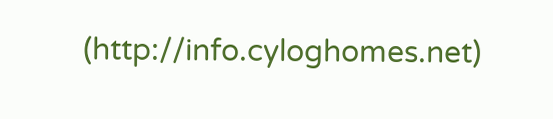(http://info.cyloghomes.net)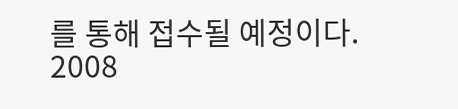를 통해 접수될 예정이다.
2008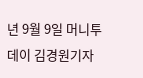년 9월 9일 머니투데이 김경원기자